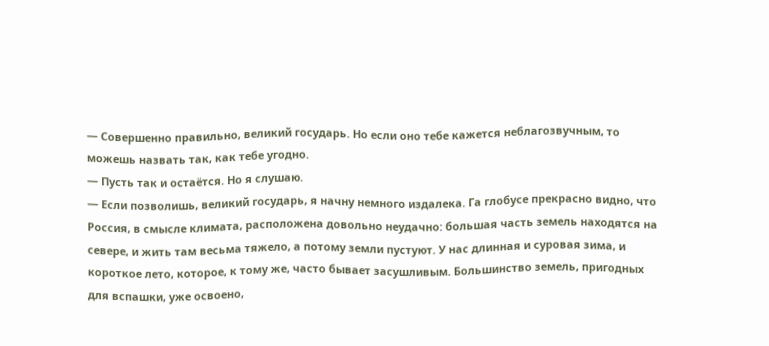— Совершенно правильно, великий государь. Но если оно тебе кажется неблагозвучным, то можешь назвать так, как тебе угодно.
— Пусть так и остаётся. Но я слушаю.
— Если позволишь, великий государь, я начну немного издалека. Га глобусе прекрасно видно, что Россия, в смысле климата, расположена довольно неудачно: большая часть земель находятся на севере, и жить там весьма тяжело, а потому земли пустуют. У нас длинная и суровая зима, и короткое лето, которое, к тому же, часто бывает засушливым. Большинство земель, пригодных для вспашки, уже освоено,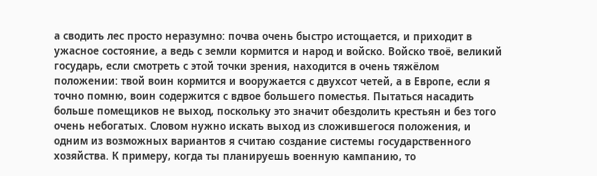а сводить лес просто неразумно: почва очень быстро истощается, и приходит в ужасное состояние, а ведь с земли кормится и народ и войско. Войско твоё, великий государь, если смотреть с этой точки зрения, находится в очень тяжёлом положении: твой воин кормится и вооружается с двухсот четей, а в Европе, если я точно помню, воин содержится с вдвое большего поместья. Пытаться насадить больше помещиков не выход, поскольку это значит обездолить крестьян и без того очень небогатых. Словом нужно искать выход из сложившегося положения, и одним из возможных вариантов я считаю создание системы государственного хозяйства. К примеру, когда ты планируешь военную кампанию, то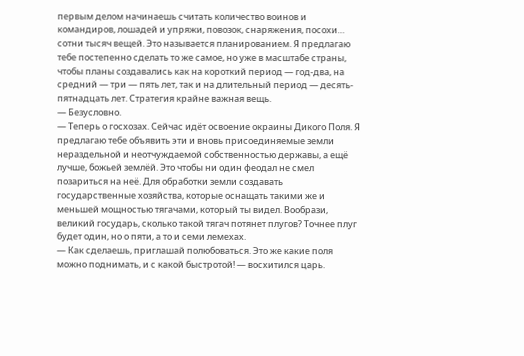первым делом начинаешь считать количество воинов и командиров, лошадей и упряжи, повозок, снаряжения, посохи… сотни тысяч вещей. Это называется планированием. Я предлагаю тебе постепенно сделать то же самое, но уже в масштабе страны, чтобы планы создавались как на короткий период — год-два, на средний — три — пять лет, так и на длительный период — десять- пятнадцать лет. Стратегия крайне важная вещь.
— Безусловно.
— Теперь о госхозах. Сейчас идёт освоение окраины Дикого Поля. Я предлагаю тебе объявить эти и вновь присоединяемые земли нераздельной и неотчуждаемой собственностью державы, а ещё лучше, божьей землёй. Это чтобы ни один феодал не смел позариться на неё. Для обработки земли создавать государственные хозяйства, которые оснащать такими же и меньшей мощностью тягачами, который ты видел. Вообрази, великий государь, сколько такой тягач потянет плугов? Точнее плуг будет один, но о пяти, а то и семи лемехах.
— Как сделаешь, приглашай полюбоваться. Это же какие поля можно поднимать, и с какой быстротой! — восхитился царь.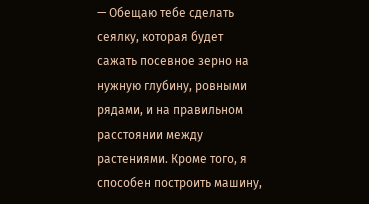— Обещаю тебе сделать сеялку, которая будет сажать посевное зерно на нужную глубину, ровными рядами, и на правильном расстоянии между растениями. Кроме того, я способен построить машину,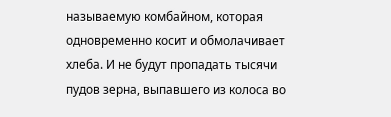называемую комбайном, которая одновременно косит и обмолачивает хлеба. И не будут пропадать тысячи пудов зерна, выпавшего из колоса во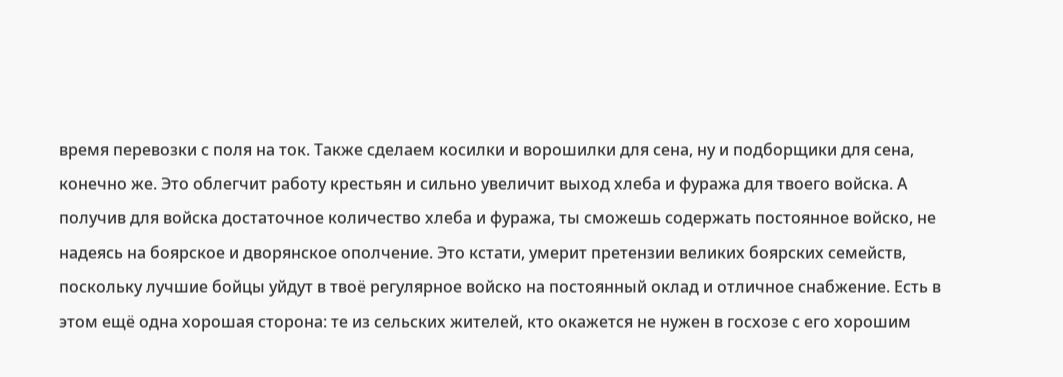время перевозки с поля на ток. Также сделаем косилки и ворошилки для сена, ну и подборщики для сена, конечно же. Это облегчит работу крестьян и сильно увеличит выход хлеба и фуража для твоего войска. А получив для войска достаточное количество хлеба и фуража, ты сможешь содержать постоянное войско, не надеясь на боярское и дворянское ополчение. Это кстати, умерит претензии великих боярских семейств, поскольку лучшие бойцы уйдут в твоё регулярное войско на постоянный оклад и отличное снабжение. Есть в этом ещё одна хорошая сторона: те из сельских жителей, кто окажется не нужен в госхозе с его хорошим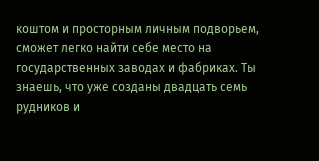коштом и просторным личным подворьем, сможет легко найти себе место на государственных заводах и фабриках. Ты знаешь, что уже созданы двадцать семь рудников и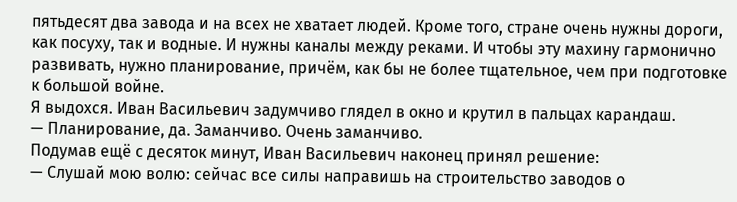пятьдесят два завода и на всех не хватает людей. Кроме того, стране очень нужны дороги, как посуху, так и водные. И нужны каналы между реками. И чтобы эту махину гармонично развивать, нужно планирование, причём, как бы не более тщательное, чем при подготовке к большой войне.
Я выдохся. Иван Васильевич задумчиво глядел в окно и крутил в пальцах карандаш.
— Планирование, да. Заманчиво. Очень заманчиво.
Подумав ещё с десяток минут, Иван Васильевич наконец принял решение:
— Слушай мою волю: сейчас все силы направишь на строительство заводов о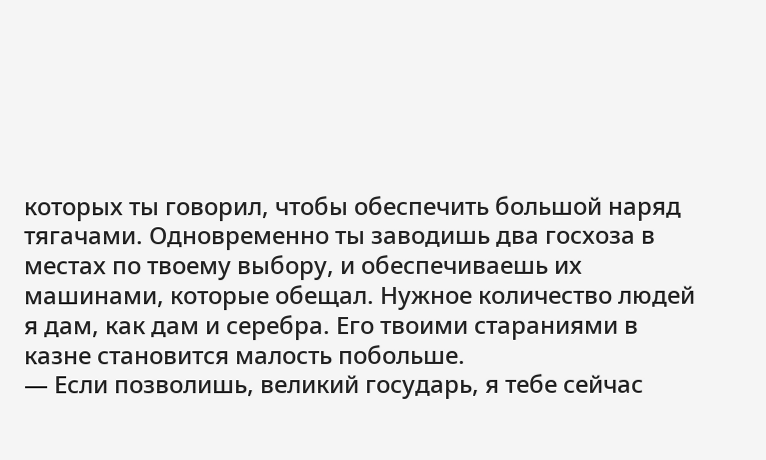которых ты говорил, чтобы обеспечить большой наряд тягачами. Одновременно ты заводишь два госхоза в местах по твоему выбору, и обеспечиваешь их машинами, которые обещал. Нужное количество людей я дам, как дам и серебра. Его твоими стараниями в казне становится малость побольше.
— Если позволишь, великий государь, я тебе сейчас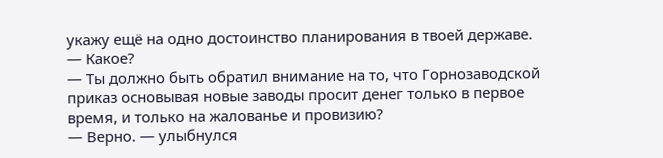укажу ещё на одно достоинство планирования в твоей державе.
— Какое?
— Ты должно быть обратил внимание на то, что Горнозаводской приказ основывая новые заводы просит денег только в первое время, и только на жалованье и провизию?
— Верно. — улыбнулся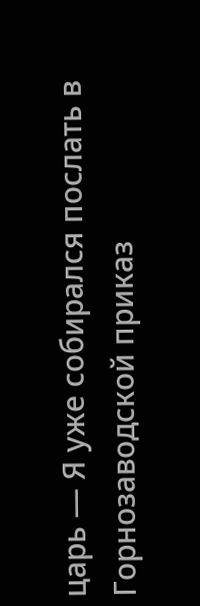царь — Я уже собирался послать в Горнозаводской приказ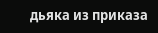дьяка из приказа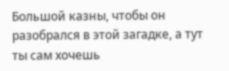Большой казны, чтобы он разобрался в этой загадке, а тут ты сам хочешь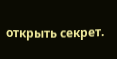открыть секрет.